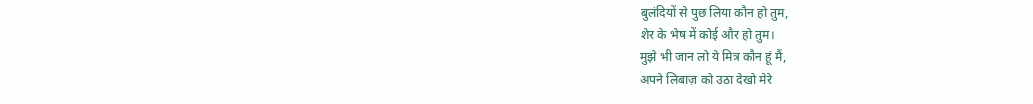बुलंदियों से पुछ लिया कौन हो तुम,
शेर के भेष में कोई और हो तुम।
मुझे भी जान लो ये मित्र कौन हूं मैं,
अपने लिबाज़ को उठा देखो मेरे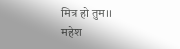मित्र हो तुम।।
महेश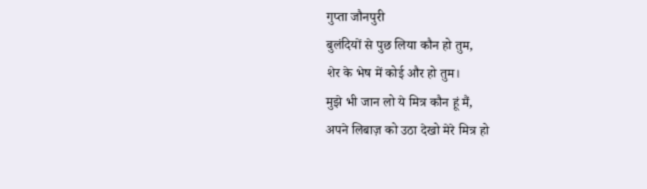गुप्ता जौनपुरी
बुलंदियों से पुछ लिया कौन हो तुम,
शेर के भेष में कोई और हो तुम।
मुझे भी जान लो ये मित्र कौन हूं मैं,
अपने लिबाज़ को उठा देखो मेरे मित्र हो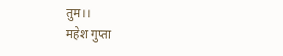तुम।।
महेश गुप्ता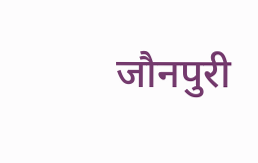जौनपुरी